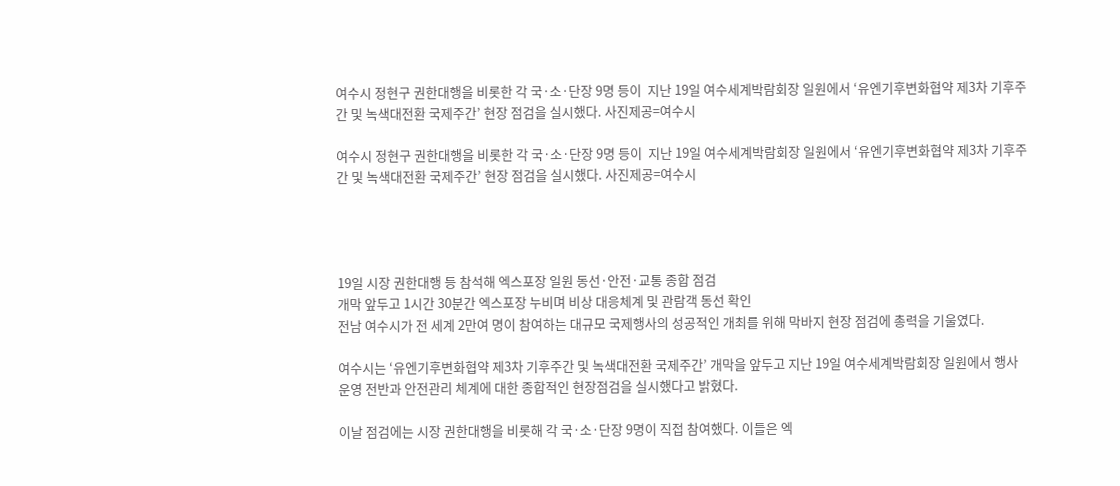여수시 정현구 권한대행을 비롯한 각 국·소·단장 9명 등이  지난 19일 여수세계박람회장 일원에서 ‘유엔기후변화협약 제3차 기후주간 및 녹색대전환 국제주간’ 현장 점검을 실시했다. 사진제공=여수시

여수시 정현구 권한대행을 비롯한 각 국·소·단장 9명 등이  지난 19일 여수세계박람회장 일원에서 ‘유엔기후변화협약 제3차 기후주간 및 녹색대전환 국제주간’ 현장 점검을 실시했다. 사진제공=여수시




19일 시장 권한대행 등 참석해 엑스포장 일원 동선·안전·교통 종합 점검
개막 앞두고 1시간 30분간 엑스포장 누비며 비상 대응체계 및 관람객 동선 확인
전남 여수시가 전 세계 2만여 명이 참여하는 대규모 국제행사의 성공적인 개최를 위해 막바지 현장 점검에 총력을 기울였다.

여수시는 ‘유엔기후변화협약 제3차 기후주간 및 녹색대전환 국제주간’ 개막을 앞두고 지난 19일 여수세계박람회장 일원에서 행사 운영 전반과 안전관리 체계에 대한 종합적인 현장점검을 실시했다고 밝혔다.

이날 점검에는 시장 권한대행을 비롯해 각 국·소·단장 9명이 직접 참여했다. 이들은 엑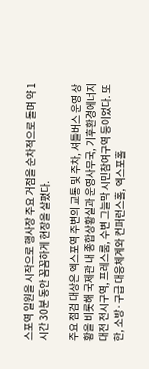스포역 일원을 시작으로 행사장 주요 거점을 순차적으로 돌며 약 1시간 30분 동안 꼼꼼하게 현장을 살폈다.

주요 점검 대상은 엑스포역 주변의 교통 및 주차, 셔틀버스 운영 상황을 비롯해 국제관 내 종합상황실과 운영사무국, 기후환경에너지대전 전시구역, 프레스룸, 수변 그늘막 시민참여구역 등이었다. 또한, 소방·구급 대응체계와 컨퍼런스홀, 엑스포홀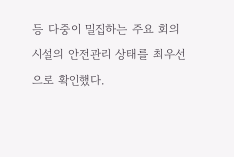등 다중이 밀집하는 주요 회의시설의 안전관리 상태를 최우선으로 확인했다.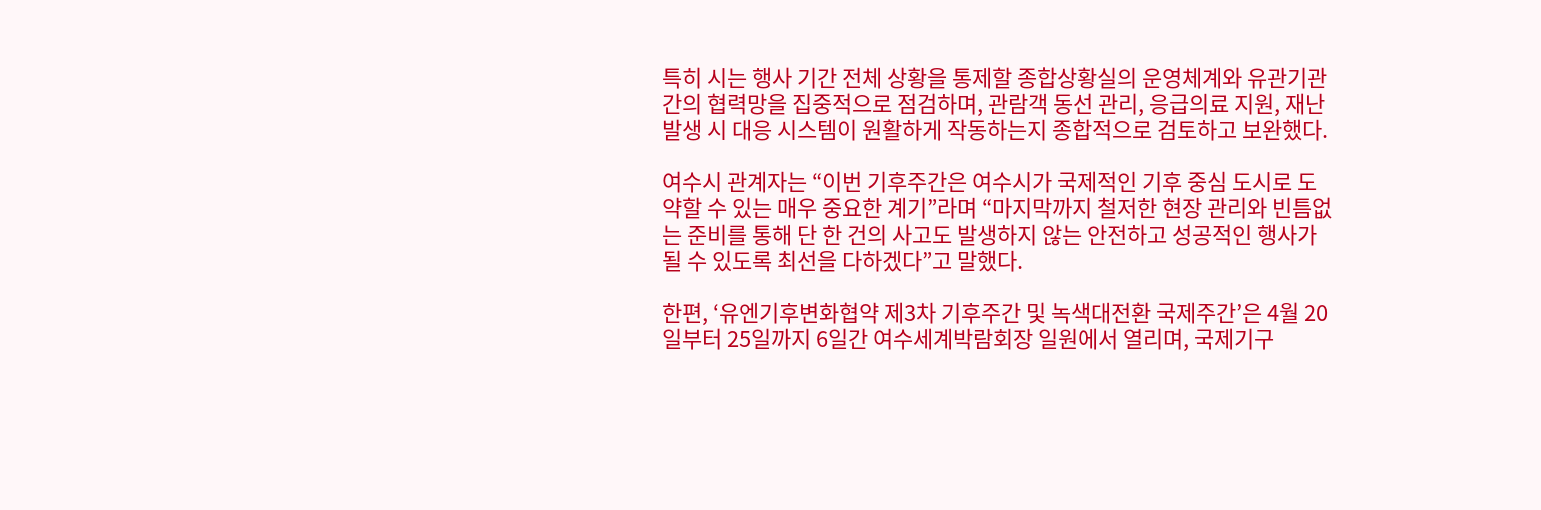특히 시는 행사 기간 전체 상황을 통제할 종합상황실의 운영체계와 유관기관 간의 협력망을 집중적으로 점검하며, 관람객 동선 관리, 응급의료 지원, 재난 발생 시 대응 시스템이 원활하게 작동하는지 종합적으로 검토하고 보완했다.

여수시 관계자는 “이번 기후주간은 여수시가 국제적인 기후 중심 도시로 도약할 수 있는 매우 중요한 계기”라며 “마지막까지 철저한 현장 관리와 빈틈없는 준비를 통해 단 한 건의 사고도 발생하지 않는 안전하고 성공적인 행사가 될 수 있도록 최선을 다하겠다”고 말했다.

한편, ‘유엔기후변화협약 제3차 기후주간 및 녹색대전환 국제주간’은 4월 20일부터 25일까지 6일간 여수세계박람회장 일원에서 열리며, 국제기구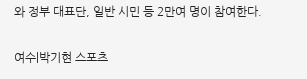와 정부 대표단, 일반 시민 등 2만여 명이 참여한다.

여수|박기현 스포츠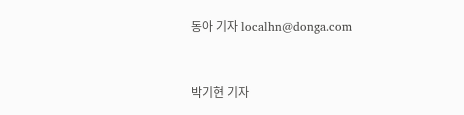동아 기자 localhn@donga.com


박기현 기자